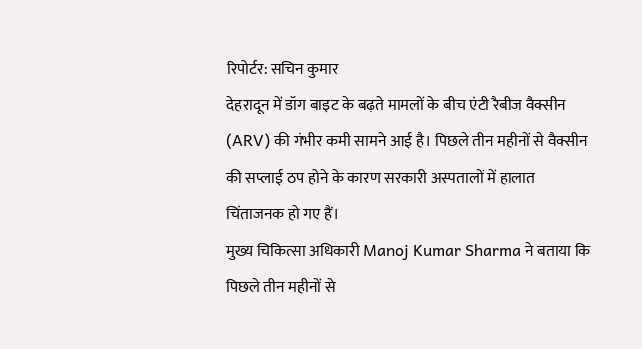रिपोर्टर: सचिन कुमार
देहरादून में डॉग बाइट के बढ़ते मामलों के बीच एंटी रैबीज वैक्सीन (ARV) की गंभीर कमी सामने आई है। पिछले तीन महीनों से वैक्सीन की सप्लाई ठप होने के कारण सरकारी अस्पतालों में हालात चिंताजनक हो गए हैं।
मुख्य चिकित्सा अधिकारी Manoj Kumar Sharma ने बताया कि पिछले तीन महीनों से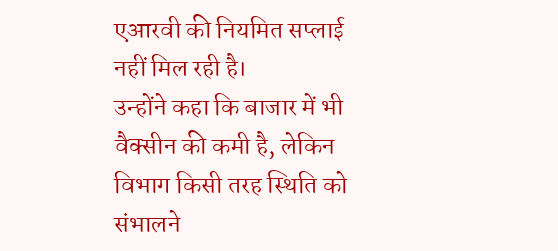एआरवी की नियमित सप्लाई नहीं मिल रही है।
उन्होंने कहा कि बाजार में भी वैक्सीन की कमी है, लेकिन विभाग किसी तरह स्थिति को संभालने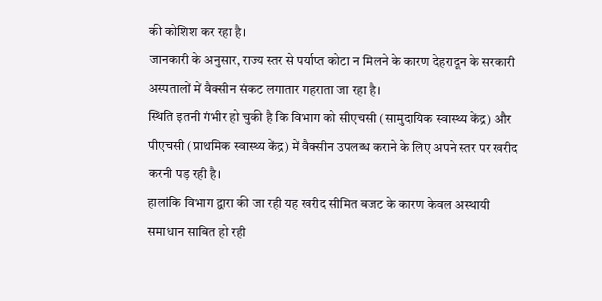की कोशिश कर रहा है।
जानकारी के अनुसार, राज्य स्तर से पर्याप्त कोटा न मिलने के कारण देहरादून के सरकारी अस्पतालों में वैक्सीन संकट लगातार गहराता जा रहा है।
स्थिति इतनी गंभीर हो चुकी है कि विभाग को सीएचसी (सामुदायिक स्वास्थ्य केंद्र) और पीएचसी (प्राथमिक स्वास्थ्य केंद्र) में वैक्सीन उपलब्ध कराने के लिए अपने स्तर पर खरीद करनी पड़ रही है।
हालांकि विभाग द्वारा की जा रही यह खरीद सीमित बजट के कारण केवल अस्थायी समाधान साबित हो रही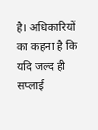है। अधिकारियों का कहना है कि यदि जल्द ही सप्लाई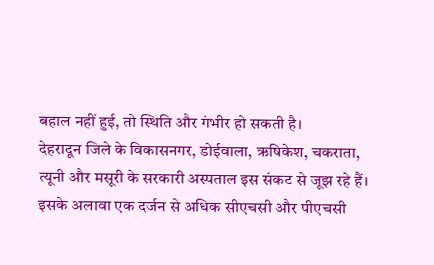बहाल नहीं हुई, तो स्थिति और गंभीर हो सकती है।
देहरादून जिले के विकासनगर, डोईवाला, ऋषिकेश, चकराता, त्यूनी और मसूरी के सरकारी अस्पताल इस संकट से जूझ रहे हैं।
इसके अलावा एक दर्जन से अधिक सीएचसी और पीएचसी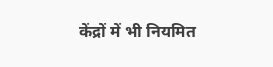केंद्रों में भी नियमित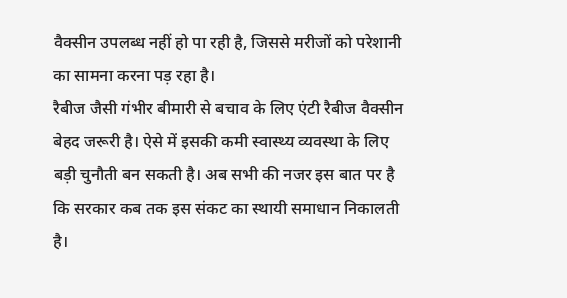वैक्सीन उपलब्ध नहीं हो पा रही है, जिससे मरीजों को परेशानी का सामना करना पड़ रहा है।
रैबीज जैसी गंभीर बीमारी से बचाव के लिए एंटी रैबीज वैक्सीन बेहद जरूरी है। ऐसे में इसकी कमी स्वास्थ्य व्यवस्था के लिए बड़ी चुनौती बन सकती है। अब सभी की नजर इस बात पर है कि सरकार कब तक इस संकट का स्थायी समाधान निकालती है।